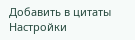Добавить в цитаты Настройки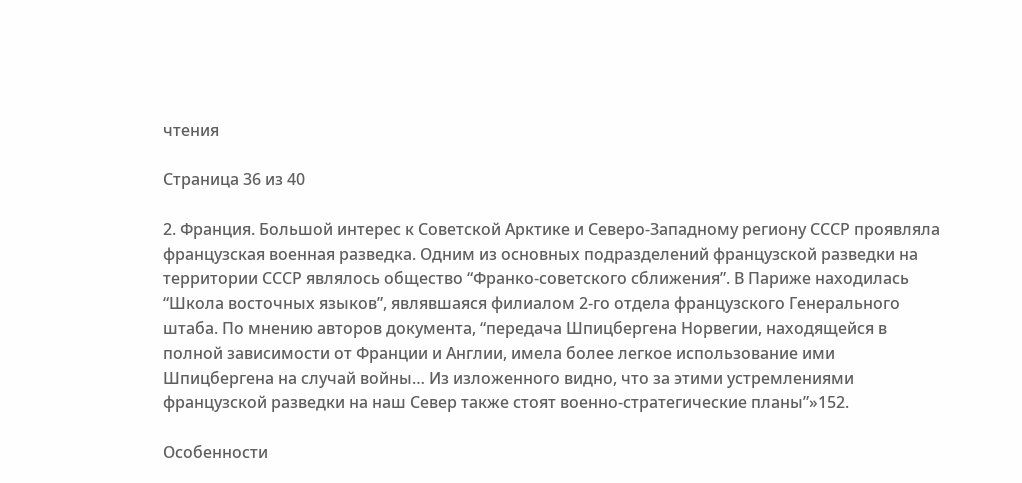чтения

Страница 36 из 40

2. Франция. Большой интерес к Советской Арктике и Северо-Западному региону СССР проявляла французская военная разведка. Одним из основных подразделений французской разведки на территории СССР являлось общество “Франко-советского сближения”. В Париже находилась “Школа восточных языков”, являвшаяся филиалом 2-го отдела французского Генерального штаба. По мнению авторов документа, “передача Шпицбергена Норвегии, находящейся в полной зависимости от Франции и Англии, имела более легкое использование ими Шпицбергена на случай войны… Из изложенного видно, что за этими устремлениями французской разведки на наш Север также стоят военно-стратегические планы”»152.

Особенности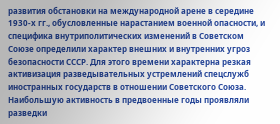развития обстановки на международной арене в середине 1930-х гг., обусловленные нарастанием военной опасности, и специфика внутриполитических изменений в Советском Союзе определили характер внешних и внутренних угроз безопасности СССР. Для этого времени характерна резкая активизация разведывательных устремлений спецслужб иностранных государств в отношении Советского Союза. Наибольшую активность в предвоенные годы проявляли разведки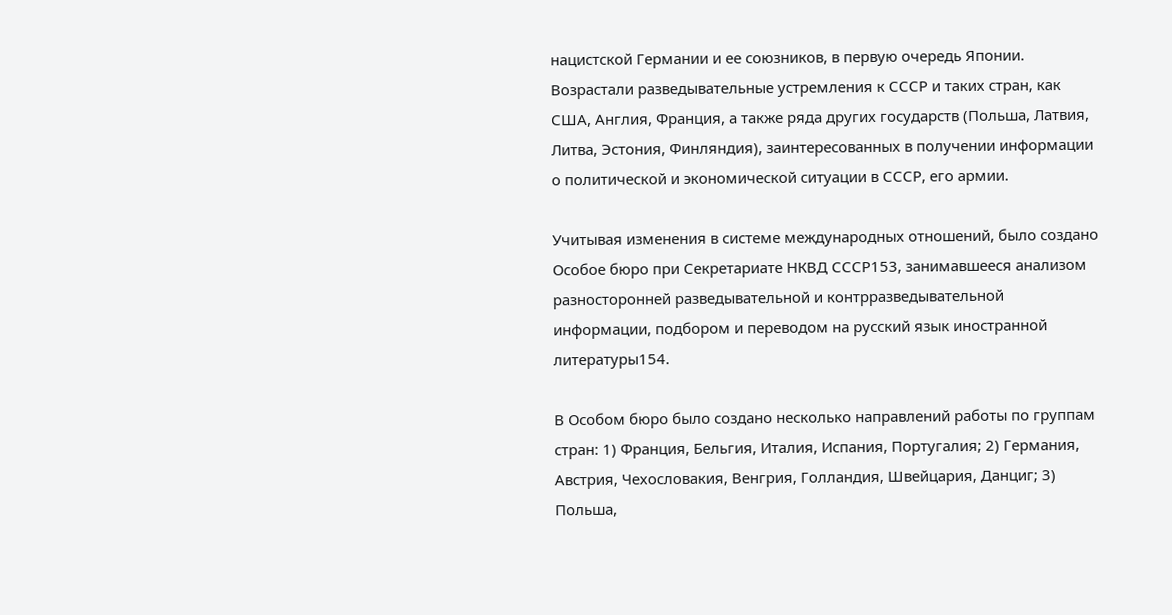нацистской Германии и ее союзников, в первую очередь Японии. Возрастали разведывательные устремления к СССР и таких стран, как США, Англия, Франция, а также ряда других государств (Польша, Латвия, Литва, Эстония, Финляндия), заинтересованных в получении информации о политической и экономической ситуации в СССР, его армии.

Учитывая изменения в системе международных отношений, было создано Особое бюро при Секретариате НКВД СССР153, занимавшееся анализом разносторонней разведывательной и контрразведывательной информации, подбором и переводом на русский язык иностранной литературы154.

В Особом бюро было создано несколько направлений работы по группам стран: 1) Франция, Бельгия, Италия, Испания, Португалия; 2) Германия, Австрия, Чехословакия, Венгрия, Голландия, Швейцария, Данциг; 3) Польша,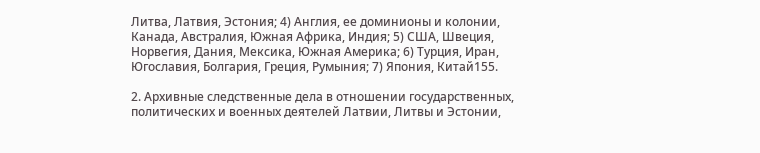Литва, Латвия, Эстония; 4) Англия, ее доминионы и колонии, Канада, Австралия, Южная Африка, Индия; 5) США, Швеция, Норвегия, Дания, Мексика, Южная Америка; 6) Турция, Иран, Югославия, Болгария, Греция, Румыния; 7) Япония, Китай155.

2. Архивные следственные дела в отношении государственных, политических и военных деятелей Латвии, Литвы и Эстонии,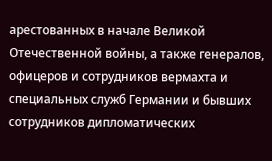арестованных в начале Великой Отечественной войны, а также генералов, офицеров и сотрудников вермахта и специальных служб Германии и бывших сотрудников дипломатических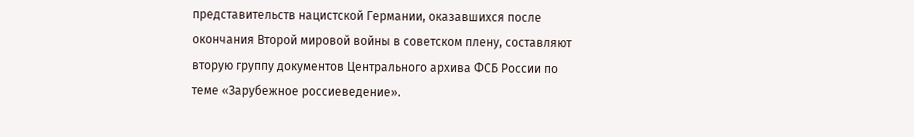представительств нацистской Германии, оказавшихся после окончания Второй мировой войны в советском плену, составляют вторую группу документов Центрального архива ФСБ России по теме «Зарубежное россиеведение».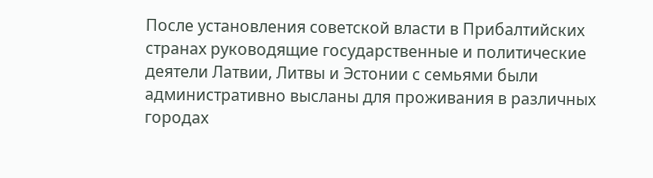После установления советской власти в Прибалтийских странах руководящие государственные и политические деятели Латвии, Литвы и Эстонии с семьями были административно высланы для проживания в различных городах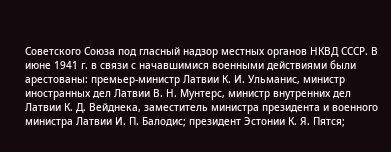Советского Союза под гласный надзор местных органов НКВД СССР. В июне 1941 г. в связи с начавшимися военными действиями были арестованы: премьер-министр Латвии К. И. Ульманис, министр иностранных дел Латвии В. Н. Мунтерс, министр внутренних дел Латвии К. Д. Вейднека, заместитель министра президента и военного министра Латвии И. П. Балодис; президент Эстонии К. Я. Пятся;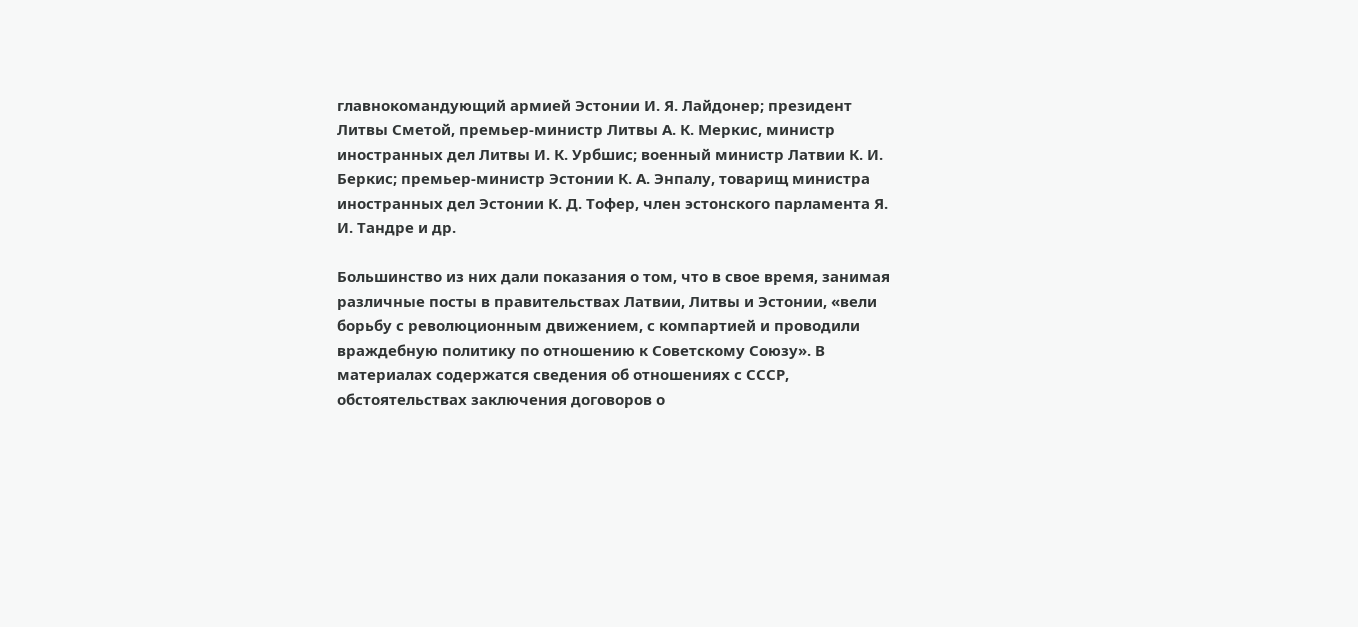главнокомандующий армией Эстонии И. Я. Лайдонер; президент Литвы Сметой, премьер-министр Литвы А. К. Меркис, министр иностранных дел Литвы И. К. Урбшис; военный министр Латвии К. И. Беркис; премьер-министр Эстонии К. А. Энпалу, товарищ министра иностранных дел Эстонии К. Д. Тофер, член эстонского парламента Я. И. Тандре и др.

Большинство из них дали показания о том, что в свое время, занимая различные посты в правительствах Латвии, Литвы и Эстонии, «вели борьбу с революционным движением, с компартией и проводили враждебную политику по отношению к Советскому Союзу». В материалах содержатся сведения об отношениях с СССР, обстоятельствах заключения договоров о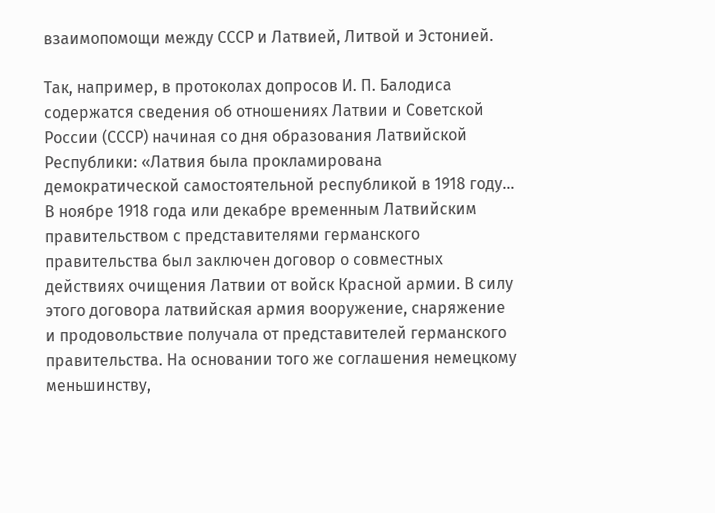взаимопомощи между СССР и Латвией, Литвой и Эстонией.

Так, например, в протоколах допросов И. П. Балодиса содержатся сведения об отношениях Латвии и Советской России (СССР) начиная со дня образования Латвийской Республики: «Латвия была прокламирована демократической самостоятельной республикой в 1918 году… В ноябре 1918 года или декабре временным Латвийским правительством с представителями германского правительства был заключен договор о совместных действиях очищения Латвии от войск Красной армии. В силу этого договора латвийская армия вооружение, снаряжение и продовольствие получала от представителей германского правительства. На основании того же соглашения немецкому меньшинству,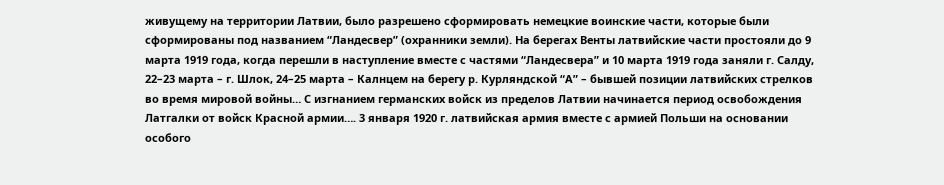живущему на территории Латвии, было разрешено сформировать немецкие воинские части, которые были сформированы под названием “Ландесвер” (охранники земли). На берегах Венты латвийские части простояли до 9 марта 1919 года, когда перешли в наступление вместе с частями “Ландесвера” и 10 марта 1919 года заняли г. Салду, 22–23 марта – г. Шлок, 24–25 марта – Калнцем на берегу р. Курляндской “А” – бывшей позиции латвийских стрелков во время мировой войны… С изгнанием германских войск из пределов Латвии начинается период освобождения Латгалки от войск Красной армии…. 3 января 1920 г. латвийская армия вместе с армией Польши на основании особого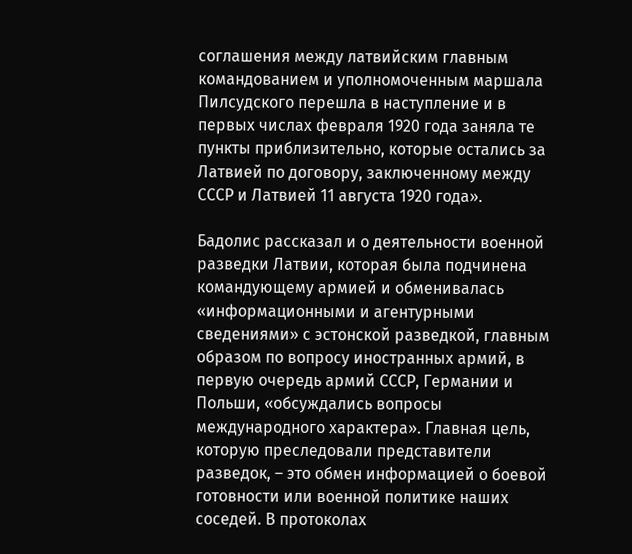соглашения между латвийским главным командованием и уполномоченным маршала Пилсудского перешла в наступление и в первых числах февраля 1920 года заняла те пункты приблизительно, которые остались за Латвией по договору, заключенному между СССР и Латвией 11 августа 1920 года».

Бадолис рассказал и о деятельности военной разведки Латвии, которая была подчинена командующему армией и обменивалась «информационными и агентурными сведениями» с эстонской разведкой, главным образом по вопросу иностранных армий, в первую очередь армий СССР, Германии и Польши, «обсуждались вопросы международного характера». Главная цель, которую преследовали представители разведок, – это обмен информацией о боевой готовности или военной политике наших соседей. В протоколах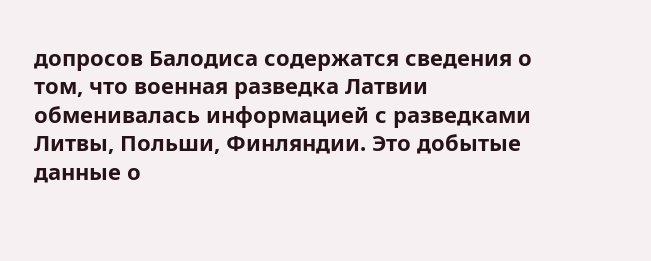допросов Балодиса содержатся сведения о том, что военная разведка Латвии обменивалась информацией с разведками Литвы, Польши, Финляндии. Это добытые данные о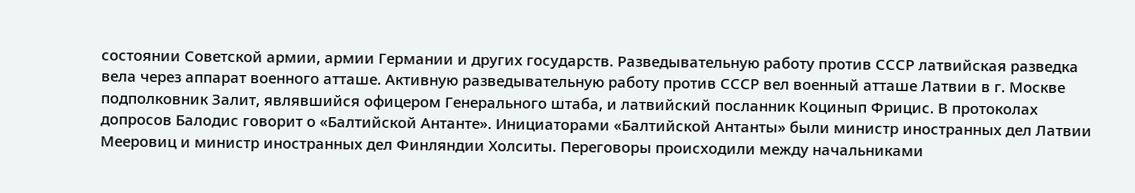состоянии Советской армии, армии Германии и других государств. Разведывательную работу против СССР латвийская разведка вела через аппарат военного атташе. Активную разведывательную работу против СССР вел военный атташе Латвии в г. Москве подполковник Залит, являвшийся офицером Генерального штаба, и латвийский посланник Коцинып Фрицис. В протоколах допросов Балодис говорит о «Балтийской Антанте». Инициаторами «Балтийской Антанты» были министр иностранных дел Латвии Мееровиц и министр иностранных дел Финляндии Холситы. Переговоры происходили между начальниками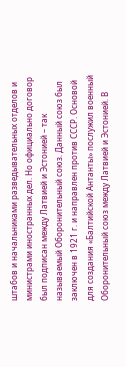штабов и начальниками разведывательных отделов и министрами иностранных дел. Но официально договор был подписан между Латвией и Эстонией – так называемый Оборонительный союз. Данный союз был заключен в 1921 г. и направлен против СССР. Основой для создания «Балтийской Антанты» послужил военный Оборонительный союз между Латвией и Эстонией. В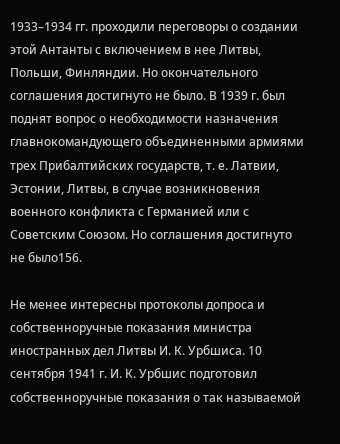1933–1934 гг. проходили переговоры о создании этой Антанты с включением в нее Литвы, Польши, Финляндии. Но окончательного соглашения достигнуто не было. В 1939 г. был поднят вопрос о необходимости назначения главнокомандующего объединенными армиями трех Прибалтийских государств, т. е. Латвии, Эстонии, Литвы, в случае возникновения военного конфликта с Германией или с Советским Союзом. Но соглашения достигнуто не было156.

Не менее интересны протоколы допроса и собственноручные показания министра иностранных дел Литвы И. К. Урбшиса. 10 сентября 1941 г. И. К. Урбшис подготовил собственноручные показания о так называемой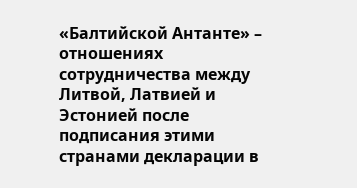«Балтийской Антанте» – отношениях сотрудничества между Литвой, Латвией и Эстонией после подписания этими странами декларации в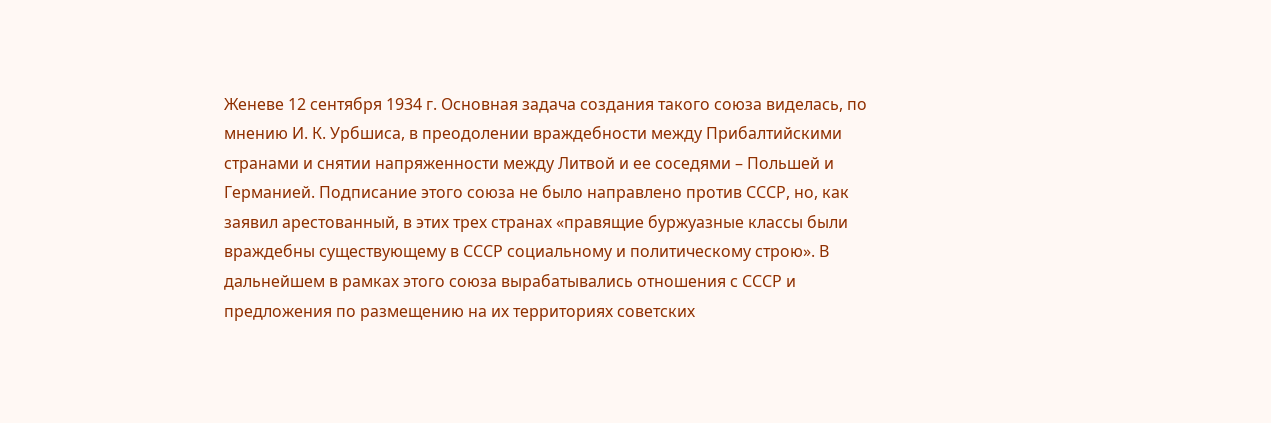Женеве 12 сентября 1934 г. Основная задача создания такого союза виделась, по мнению И. К. Урбшиса, в преодолении враждебности между Прибалтийскими странами и снятии напряженности между Литвой и ее соседями – Польшей и Германией. Подписание этого союза не было направлено против СССР, но, как заявил арестованный, в этих трех странах «правящие буржуазные классы были враждебны существующему в СССР социальному и политическому строю». В дальнейшем в рамках этого союза вырабатывались отношения с СССР и предложения по размещению на их территориях советских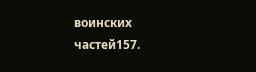воинских частей157.